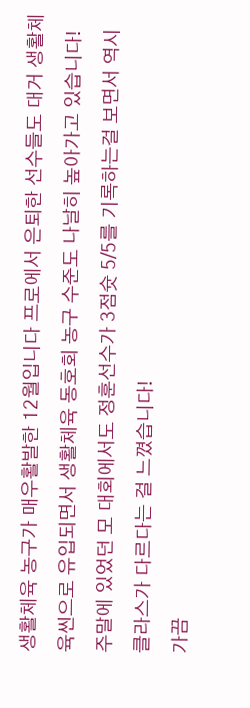생활체육 농구가 매우활발한 12월입니다 프로에서 은퇴한 선수들도 대거 생활체육씬으로 유입되면서 생활체육 동호회 농구 수준도 나날히 높아가고 있습니다! 주말에 있었던 모 대회에서도 정훈선수가 3점슛 5/5를 기록하는걸 보면서 역시 클라스가 다르다는 걸 느꼈습니다!
가끔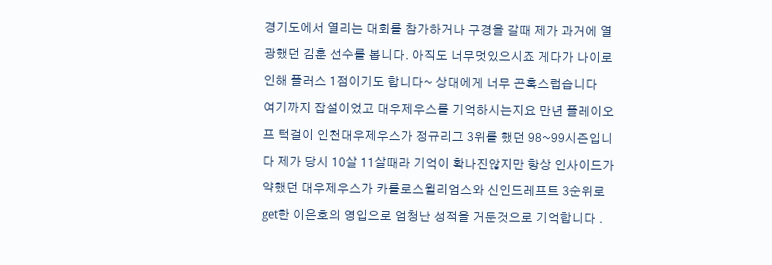경기도에서 열리는 대회를 참가하거나 구경을 갈때 제가 과거에 열광했던 김훈 선수를 봅니다. 아직도 너무멋있으시죠 게다가 나이로 인해 플러스 1점이기도 합니다~ 상대에게 너무 곤혹스럽습니다
여기까지 잡설이었고 대우제우스를 기억하시는지요 만년 플레이오프 턱걸이 인천대우제우스가 정규리그 3위를 했던 98~99시즌입니다 제가 당시 10살 11살때라 기억이 확나진않지만 항상 인사이드가 약했던 대우제우스가 카를로스윌리엄스와 신인드레프트 3순위로 get한 이은호의 영입으로 엄청난 성적을 거둔것으로 기억합니다 .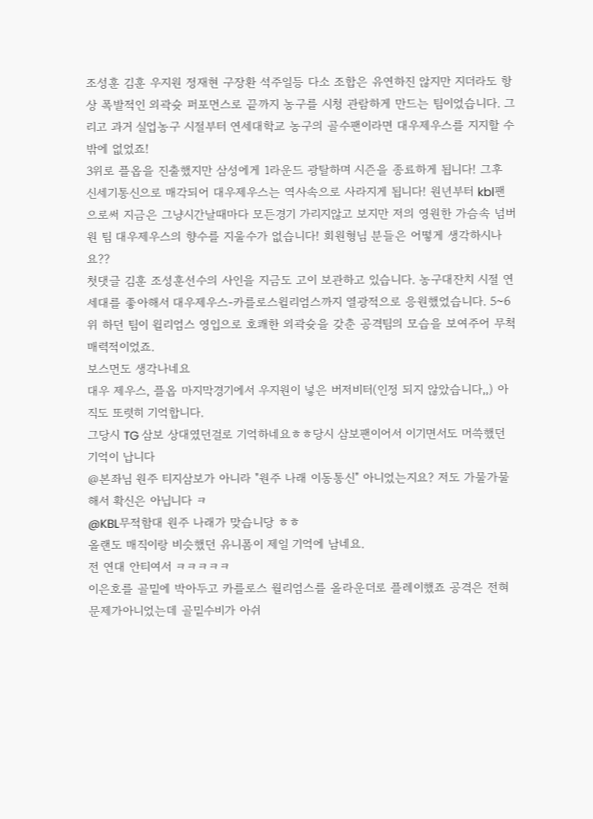조성훈 김훈 우지원 정재현 구장환 석주일등 다소 조합은 유연하진 않지만 지더라도 항상 폭발적인 외곽슛 퍼포먼스로 끝까지 농구를 시청 관람하게 만드는 팀이었습니다. 그리고 과거 실업농구 시절부터 연세대학교 농구의 골수팬이라면 대우제우스를 지지할 수 밖에 없었죠!
3위로 플옵을 진출했지만 삼성에게 1라운드 광탈하며 시즌을 종료하게 됩니다! 그후 신세기통신으로 매각되어 대우제우스는 역사속으로 사라지게 됩니다! 원년부터 kbl팬으로써 지금은 그냥시간날때마다 모든경기 가리지않고 보지만 저의 영원한 가슴속 넘버원 팀 대우제우스의 향수를 지울수가 없습니다! 회원형님 분들은 어떻게 생각하시나요??
첫댓글 김훈 조성훈선수의 사인을 지금도 고이 보관하고 있습니다. 농구대잔치 시절 연세대를 좋아해서 대우제우스-카를로스윌리엄스까지 열광적으로 응원했었습니다. 5~6위 하던 팀이 윌리엄스 영입으로 호쾌한 외곽슛을 갖춘 공격팀의 모습을 보여주어 무척 매력적이었죠.
보스먼도 생각나네요
대우 제우스, 플옵 마지막경기에서 우지원이 넣은 버저비터(인정 되지 않았습니다,,) 아직도 또렷히 기억합니다.
그당시 TG 삼보 상대였던걸로 기억하네요ㅎㅎ당시 삼보팬이어서 이기면서도 머쓱했던 기억이 납니다
@본좌님 원주 티지삼보가 아니라 "원주 나래 이동통신" 아니었는지요? 저도 가물가물해서 확신은 아닙니다 ㅋ
@KBL무적함대 원주 나래가 맞습니당 ㅎㅎ
올랜도 매직이랑 비슷했던 유니폼이 제일 기억에 남네요.
전 연대 안티여서 ㅋㅋㅋㅋㅋ
이은호를 골밑에 박아두고 카를로스 월리엄스를 올라운더로 플레이했죠 공격은 전혀 문제가아니었는데 골밑수비가 아쉬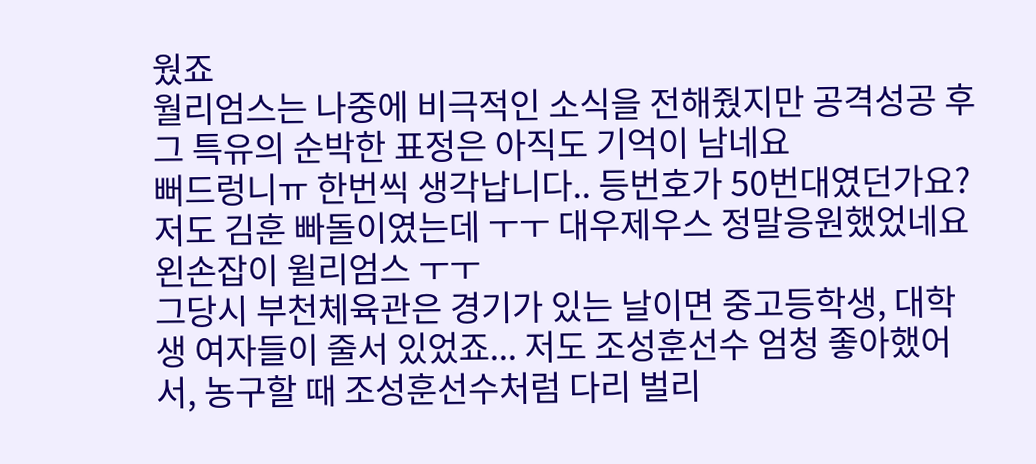웠죠
월리엄스는 나중에 비극적인 소식을 전해줬지만 공격성공 후 그 특유의 순박한 표정은 아직도 기억이 남네요
뻐드렁니ㅠ 한번씩 생각납니다.. 등번호가 50번대였던가요?
저도 김훈 빠돌이였는데 ㅜㅜ 대우제우스 정말응원했었네요 왼손잡이 윌리엄스 ㅜㅜ
그당시 부천체육관은 경기가 있는 날이면 중고등학생, 대학생 여자들이 줄서 있었죠... 저도 조성훈선수 엄청 좋아했어서, 농구할 때 조성훈선수처럼 다리 벌리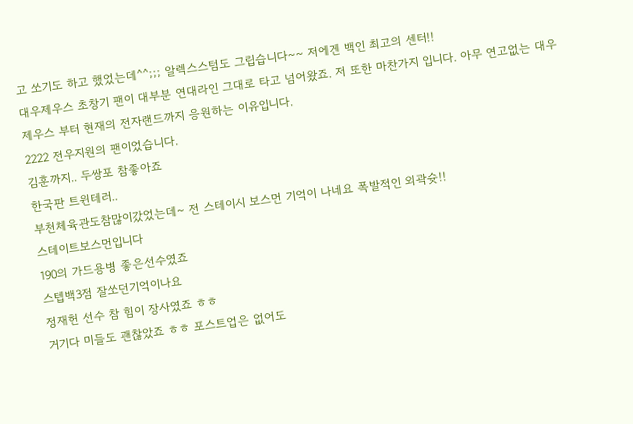고 쏘기도 하고 했었는데^^;;; 알렉스스텀도 그립습니다~~ 저에겐 백인 최고의 센터!!
대우제우스 초창기 팬이 대부분 연대라인 그대로 타고 넘어왔죠. 저 또한 마찬가지 입니다. 아무 연고없는 대우제우스 부터 현재의 전자랜드까지 응원하는 이유입니다.
2222 전우지원의 팬이었습니다.
김훈까지.. 두쌍포 참좋아죠
한국판 트윈테러..
부천체육관도참많이갔었는데~ 전 스테이시 보스먼 기억이 나네요 폭발적인 외곽슛!!
스테이트보스먼입니다
190의 가드용병 좋은선수였죠
스텝백3점 잘쏘던기억이나요
정재헌 선수 참 힘이 장사였죠 ㅎㅎ
거기다 미들도 괜찮았죠 ㅎㅎ 포스트업은 없어도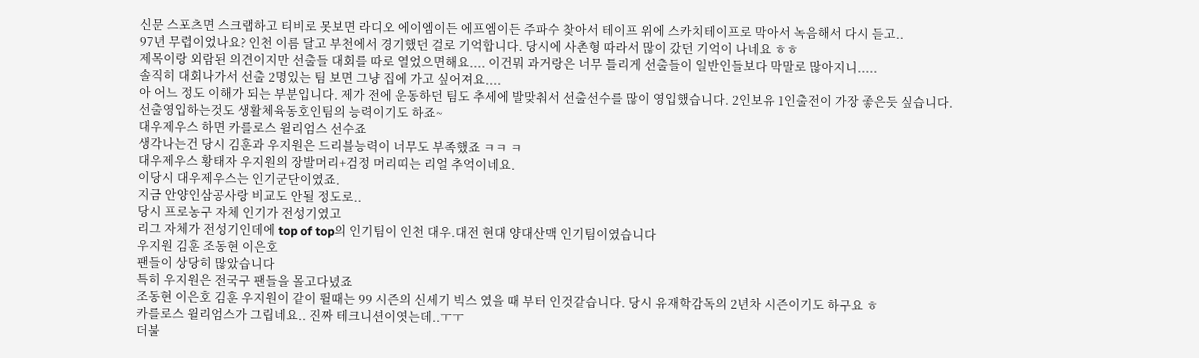신문 스포츠면 스크랩하고 티비로 못보면 라디오 에이엠이든 에프엠이든 주파수 찾아서 테이프 위에 스카치테이프로 막아서 녹음해서 다시 듣고..
97년 무렵이었나요? 인천 이름 달고 부천에서 경기했던 걸로 기억합니다. 당시에 사촌형 따라서 많이 갔던 기억이 나네요 ㅎㅎ
제목이랑 외람된 의견이지만 선출들 대회를 따로 열었으면해요.... 이건뭐 과거랑은 너무 틀리게 선출들이 일반인들보다 막말로 많아지니.....
솔직히 대회나가서 선출 2명있는 팀 보면 그냥 집에 가고 싶어져요....
아 어느 정도 이해가 되는 부분입니다. 제가 전에 운동하던 팀도 추세에 발맞춰서 선출선수를 많이 영입했습니다. 2인보유 1인출전이 가장 좋은듯 싶습니다.
선출영입하는것도 생활체육동호인팀의 능력이기도 하죠~
대우제우스 하면 카를로스 윌리엄스 선수죠
생각나는건 당시 김훈과 우지원은 드리블능력이 너무도 부족했죠 ㅋㅋ ㅋ
대우제우스 황태자 우지원의 장발머리+검정 머리띠는 리얼 추억이네요.
이당시 대우제우스는 인기군단이였죠.
지금 안양인삼공사랑 비교도 안될 정도로..
당시 프로농구 자체 인기가 전성기였고
리그 자체가 전성기인데에 top of top의 인기팀이 인천 대우.대전 현대 양대산맥 인기팀이였습니다
우지원 김훈 조동현 이은호
팬들이 상당히 많았습니다
특히 우지원은 전국구 팬들을 몰고다녔죠
조동현 이은호 김훈 우지원이 같이 뛸때는 99 시즌의 신세기 빅스 였을 때 부터 인것같습니다. 당시 유재학감독의 2년차 시즌이기도 하구요 ㅎ
카를로스 윌리엄스가 그립네요.. 진짜 테크니션이엿는데..ㅜㅜ
더불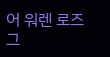어 워렌 로즈그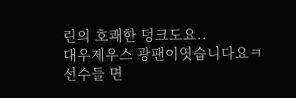린의 호쾌한 덩크도요..
대우제우스 광팬이엿습니다요ㅋ
선수들 면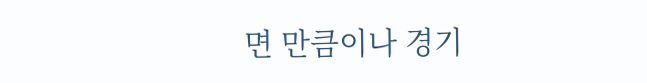면 만큼이나 경기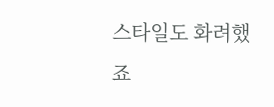스타일도 화려했죠